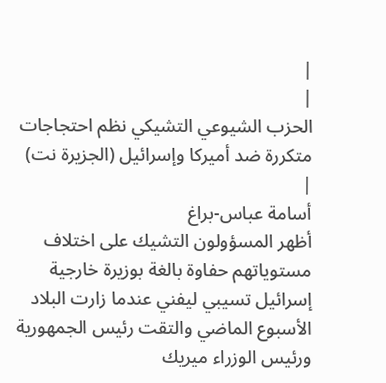|
|
الحزب الشيوعي التشيكي نظم احتجاجات متكررة ضد أميركا وإسرائيل (الجزيرة نت) |
أسامة عباس-براغ
أظهر المسؤولون التشيك على اختلاف مستوياتهم حفاوة بالغة بوزيرة خارجية إسرائيل تسيبي ليفني عندما زارت البلاد الأسبوع الماضي والتقت رئيس الجمهورية ورئيس الوزراء ميريك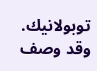توبولانيك.
وقد وصف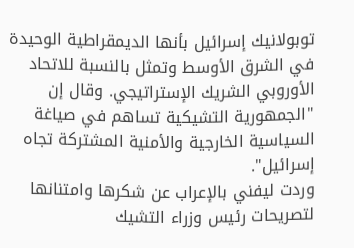توبولانيك إسرائيل بأنها الديمقراطية الوحيدة في الشرق الأوسط وتمثل بالنسبة للاتحاد الأوروبي الشريك الإستراتيجي. وقال إن "الجمهورية التشيكية تساهم في صياغة السياسية الخارجية والأمنية المشتركة تجاه إسرائيل".
وردت ليفني بالإعراب عن شكرها وامتنانها لتصريحات رئيس وزراء التشيك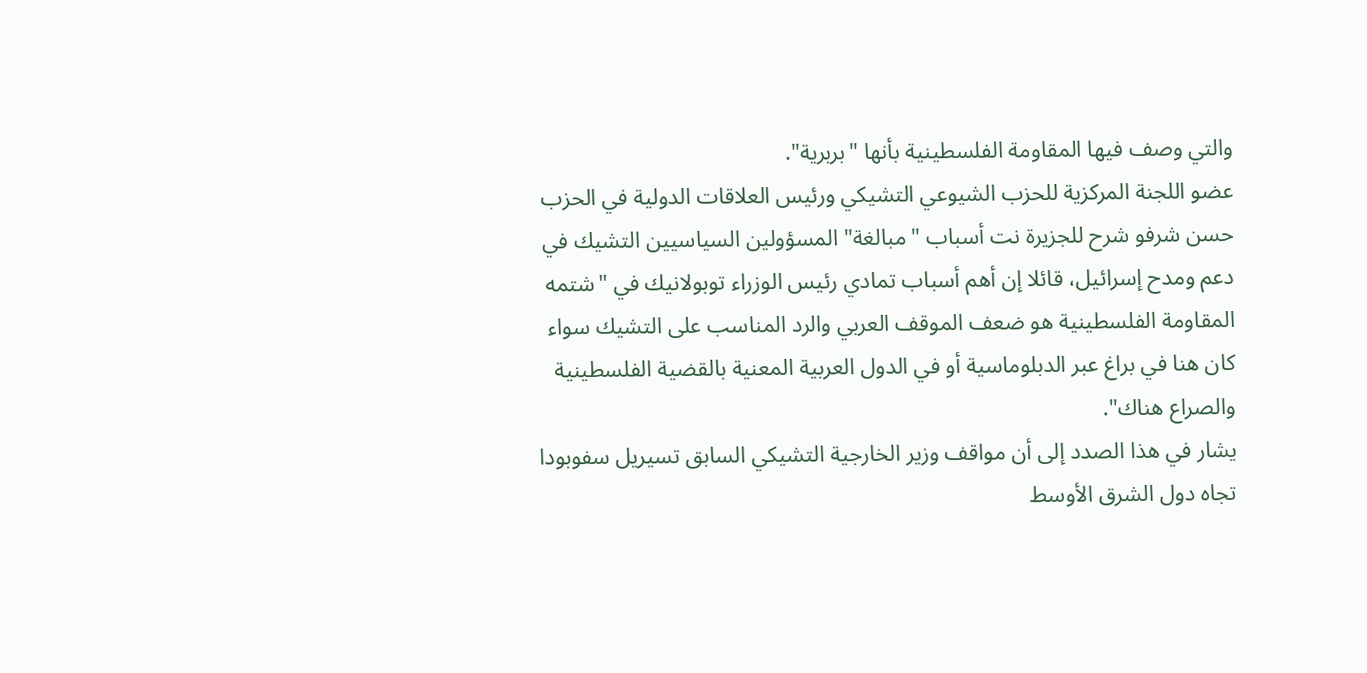والتي وصف فيها المقاومة الفلسطينية بأنها "بربرية".
عضو اللجنة المركزية للحزب الشيوعي التشيكي ورئيس العلاقات الدولية في الحزب حسن شرفو شرح للجزيرة نت أسباب "مبالغة" المسؤولين السياسيين التشيك في دعم ومدح إسرائيل، قائلا إن أهم أسباب تمادي رئيس الوزراء توبولانيك في "شتمه المقاومة الفلسطينية هو ضعف الموقف العربي والرد المناسب على التشيك سواء كان هنا في براغ عبر الدبلوماسية أو في الدول العربية المعنية بالقضية الفلسطينية والصراع هناك".
يشار في هذا الصدد إلى أن مواقف وزير الخارجية التشيكي السابق تسيريل سفوبودا تجاه دول الشرق الأوسط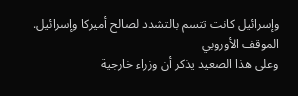وإسرائيل كانت تتسم بالتشدد لصالح أميركا وإسرائيل.
الموقف الأوروبي
وعلى هذا الصعيد يذكر أن وزراء خارجية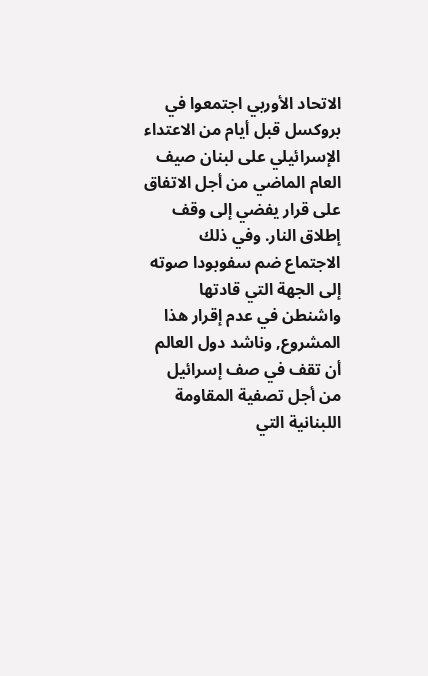الاتحاد الأوربي اجتمعوا في بروكسل قبل أيام من الاعتداء الإسرائيلي على لبنان صيف العام الماضي من أجل الاتفاق على قرار يفضي إلى وقف إطلاق النار. وفي ذلك الاجتماع ضم سفوبودا صوته إلى الجهة التي قادتها واشنطن في عدم إقرار هذا المشروع, وناشد دول العالم أن تقف في صف إسرائيل من أجل تصفية المقاومة اللبنانية التي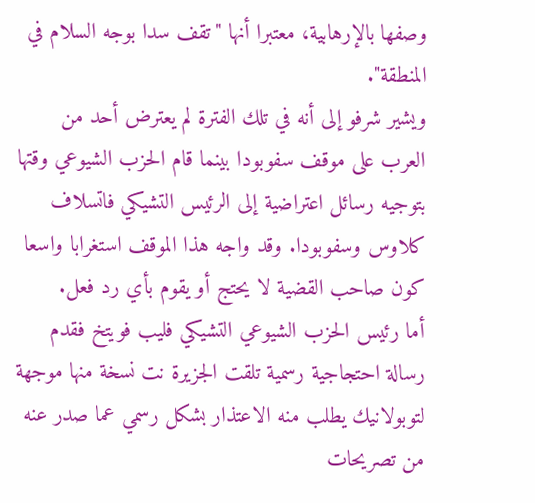وصفها بالإرهابية، معتبرا أنها "تقف سدا بوجه السلام في المنطقة".
ويشير شرفو إلى أنه في تلك الفترة لم يعترض أحد من العرب على موقف سفوبودا بينما قام الحزب الشيوعي وقتها بتوجيه رسائل اعتراضية إلى الرئيس التشيكي فاتسلاف كلاوس وسفوبودا. وقد واجه هذا الموقف استغرابا واسعا كون صاحب القضية لا يحتج أو يقوم بأي رد فعل.
أما رئيس الحزب الشيوعي التشيكي فليب فويتخ فقدم رسالة احتجاجية رسمية تلقت الجزيرة نت نسخة منها موجهة لتوبولانيك يطلب منه الاعتذار بشكل رسمي عما صدر عنه من تصريحات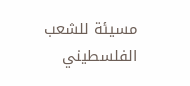مسيئة للشعب الفلسطيني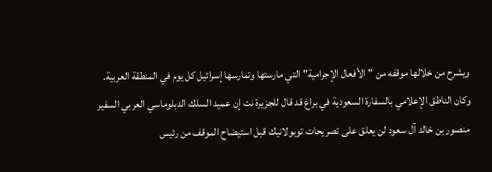ويشرح من خلالها موقفه من "الأفعال الإجرامية" التي مارستها وتمارسها إسرائيل كل يوم في المنطقة العربية.
وكان الناطق الإعلامي بالسفارة السعودية في براغ قد قال للجزيرة نت إن عميد السلك الدبلوماسي العربي السفير منصور بن خالد آل سعود لن يعلق على تصريحات توبولانيك قبل استيضاح الموقف من رئيس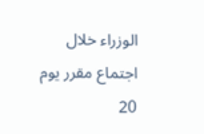الوزراء خلال اجتماع مقرر يوم 20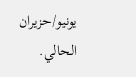يونيو/حزيران الحالي.